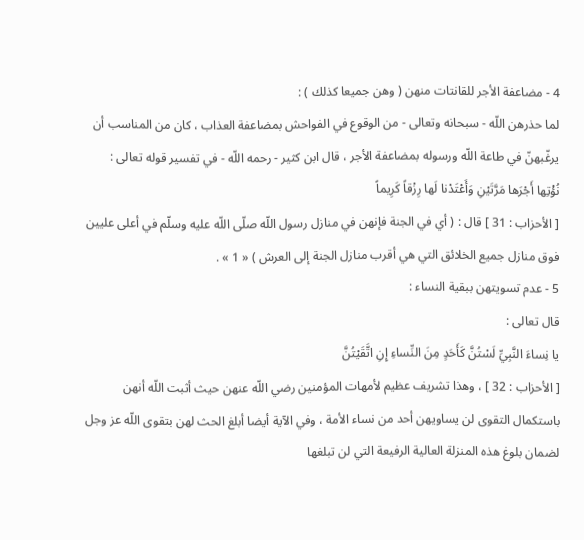4 - مضاعفة الأجر للقانتات منهن ( وهن جميعا كذلك ) :
لما حذرهن اللّه - سبحانه وتعالى - من الوقوع في الفواحش بمضاعفة العذاب ، كان من المناسب أن يرغّبهنّ في طاعة اللّه ورسوله بمضاعفة الأجر ، قال ابن كثير - رحمه اللّه - في تفسير قوله تعالى :
نُؤْتِها أَجْرَها مَرَّتَيْنِ وَأَعْتَدْنا لَها رِزْقاً كَرِيماً
[ الأحزاب : 31 ] قال : ( أي في الجنة فإنهن في منازل رسول اللّه صلّى اللّه عليه وسلّم في أعلى عليين فوق منازل جميع الخلائق التي هي أقرب منازل الجنة إلى العرش ) « 1 » .
5 - عدم تسويتهن ببقية النساء :
قال تعالى :
يا نِساءَ النَّبِيِّ لَسْتُنَّ كَأَحَدٍ مِنَ النِّساءِ إِنِ اتَّقَيْتُنَّ
[ الأحزاب : 32 ] ، وهذا تشريف عظيم لأمهات المؤمنين رضي اللّه عنهن حيث أثبت اللّه أنهن باستكمال التقوى لن يساويهن أحد من نساء الأمة ، وفي الآية أيضا أبلغ الحث لهن بتقوى اللّه عز وجل لضمان بلوغ هذه المنزلة العالية الرفيعة التي لن تبلغها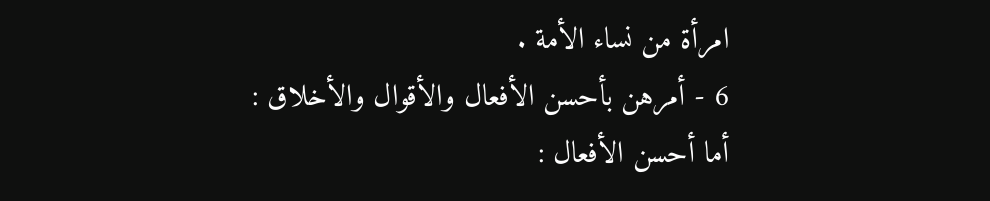امرأة من نساء الأمة .
6 - أمرهن بأحسن الأفعال والأقوال والأخلاق :
أما أحسن الأفعال :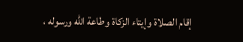إقام الصلاة وإيتاء الزكاة وطاعة اللّه ورسوله ،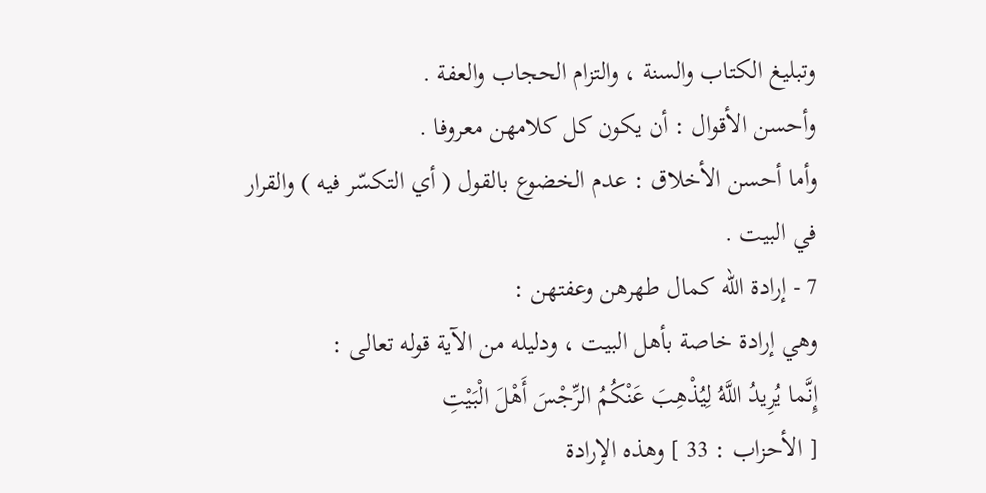وتبليغ الكتاب والسنة ، والتزام الحجاب والعفة .
وأحسن الأقوال : أن يكون كل كلامهن معروفا .
وأما أحسن الأخلاق : عدم الخضوع بالقول ( أي التكسّر فيه ) والقرار في البيت .
7 - إرادة اللّه كمال طهرهن وعفتهن :
وهي إرادة خاصة بأهل البيت ، ودليله من الآية قوله تعالى :
إِنَّما يُرِيدُ اللَّهُ لِيُذْهِبَ عَنْكُمُ الرِّجْسَ أَهْلَ الْبَيْتِ
[ الأحزاب : 33 ] وهذه الإرادة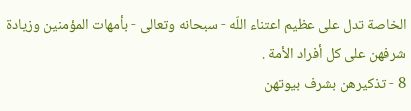الخاصة تدل على عظيم اعتناء اللّه - سبحانه وتعالى - بأمهات المؤمنين وزيادة شرفهن على كل أفراد الأمة .
8 - تذكيرهن بشرف بيوتهن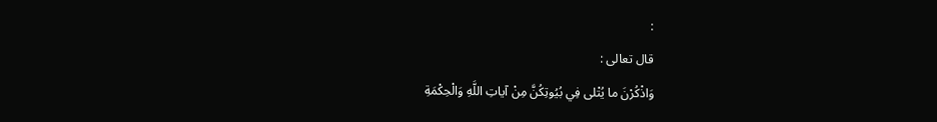:
قال تعالى :
وَاذْكُرْنَ ما يُتْلى فِي بُيُوتِكُنَّ مِنْ آياتِ اللَّهِ وَالْحِكْمَةِ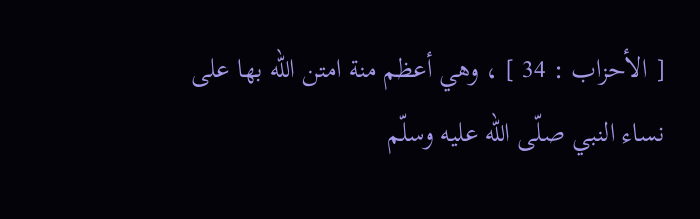[ الأحزاب : 34 ] ، وهي أعظم منة امتن اللّه بها على نساء النبي صلّى اللّه عليه وسلّم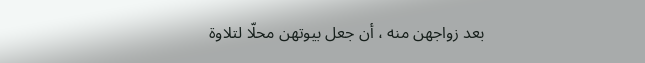بعد زواجهن منه ، أن جعل بيوتهن محلّا لتلاوة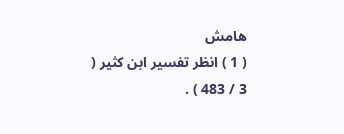هامش
( 1 ) انظر تفسير ابن كثير ( 3 / 483 ) .